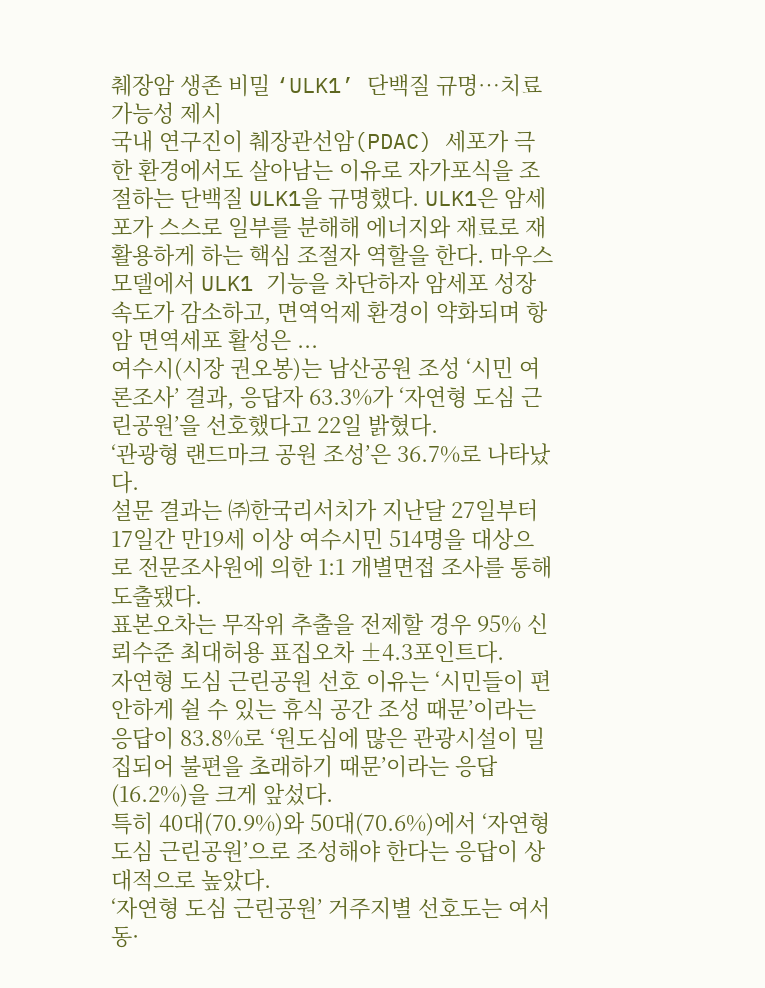췌장암 생존 비밀 ‘ULK1’ 단백질 규명…치료 가능성 제시
국내 연구진이 췌장관선암(PDAC) 세포가 극한 환경에서도 살아남는 이유로 자가포식을 조절하는 단백질 ULK1을 규명했다. ULK1은 암세포가 스스로 일부를 분해해 에너지와 재료로 재활용하게 하는 핵심 조절자 역할을 한다. 마우스 모델에서 ULK1 기능을 차단하자 암세포 성장 속도가 감소하고, 면역억제 환경이 약화되며 항암 면역세포 활성은 ...
여수시(시장 권오봉)는 남산공원 조성 ‘시민 여론조사’ 결과, 응답자 63.3%가 ‘자연형 도심 근린공원’을 선호했다고 22일 밝혔다.
‘관광형 랜드마크 공원 조성’은 36.7%로 나타났다.
설문 결과는 ㈜한국리서치가 지난달 27일부터 17일간 만19세 이상 여수시민 514명을 대상으로 전문조사원에 의한 1:1 개별면접 조사를 통해 도출됐다.
표본오차는 무작위 추출을 전제할 경우 95% 신뢰수준 최대허용 표집오차 ±4.3포인트다.
자연형 도심 근린공원 선호 이유는 ‘시민들이 편안하게 쉴 수 있는 휴식 공간 조성 때문’이라는 응답이 83.8%로 ‘원도심에 많은 관광시설이 밀집되어 불편을 초래하기 때문’이라는 응답(16.2%)을 크게 앞섰다.
특히 40대(70.9%)와 50대(70.6%)에서 ‘자연형 도심 근린공원’으로 조성해야 한다는 응답이 상대적으로 높았다.
‘자연형 도심 근린공원’ 거주지별 선호도는 여서동·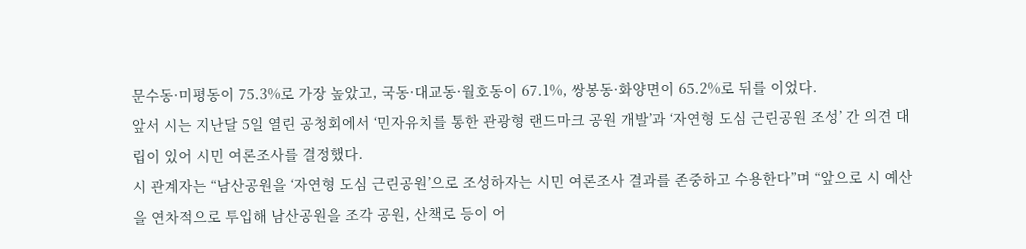문수동·미평동이 75.3%로 가장 높았고, 국동·대교동·월호동이 67.1%, 쌍봉동·화양면이 65.2%로 뒤를 이었다.
앞서 시는 지난달 5일 열린 공청회에서 ‘민자유치를 통한 관광형 랜드마크 공원 개발’과 ‘자연형 도심 근린공원 조성’ 간 의견 대립이 있어 시민 여론조사를 결정했다.
시 관계자는 “남산공원을 ‘자연형 도심 근린공원’으로 조성하자는 시민 여론조사 결과를 존중하고 수용한다”며 “앞으로 시 예산을 연차적으로 투입해 남산공원을 조각 공원, 산책로 등이 어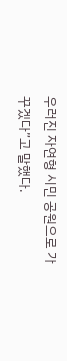우러진 자연형 시민 공원으로 가꾸겠다”고 말했다.